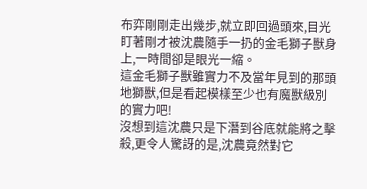布弈剛剛走出幾步,就立即回過頭來,目光盯著剛才被沈農隨手一扔的金毛獅子獸身上,一時間卻是眼光一縮。
這金毛獅子獸雖實力不及當年見到的那頭地獅獸,但是看起模樣至少也有魔獸級別的實力吧!
沒想到這沈農只是下潛到谷底就能將之擊殺,更令人驚訝的是,沈農竟然對它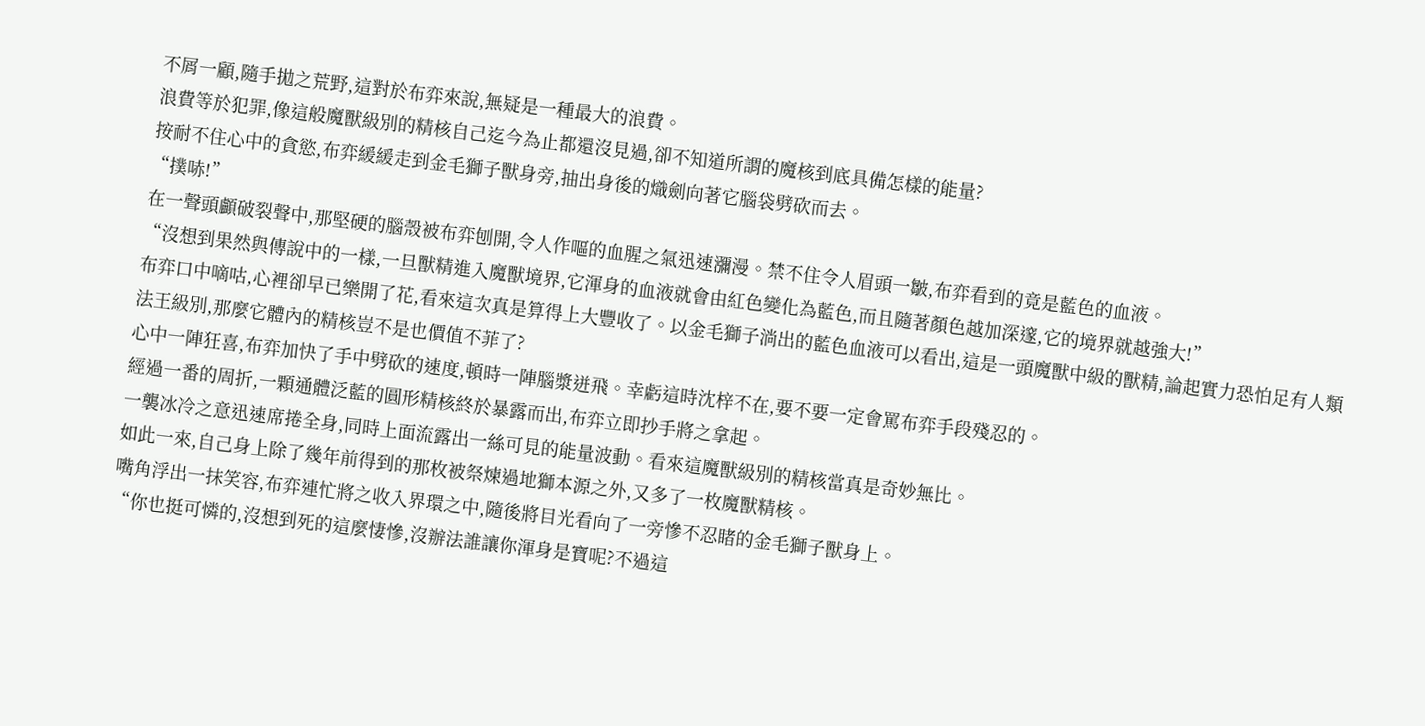不屑一顧,隨手拋之荒野,這對於布弈來說,無疑是一種最大的浪費。
浪費等於犯罪,像這般魔獸級別的精核自己迄今為止都還沒見過,卻不知道所謂的魔核到底具備怎樣的能量?
按耐不住心中的貪慾,布弈緩緩走到金毛獅子獸身旁,抽出身後的熾劍向著它腦袋劈砍而去。
“撲哧!”
在一聲頭顱破裂聲中,那堅硬的腦殼被布弈刨開,令人作嘔的血腥之氣迅速瀰漫。禁不住令人眉頭一皺,布弈看到的竟是藍色的血液。
“沒想到果然與傳說中的一樣,一旦獸精進入魔獸境界,它渾身的血液就會由紅色變化為藍色,而且隨著顏色越加深邃,它的境界就越強大!”
布弈口中嘀咕,心裡卻早已樂開了花,看來這次真是算得上大豐收了。以金毛獅子淌出的藍色血液可以看出,這是一頭魔獸中級的獸精,論起實力恐怕足有人類法王級別,那麼它體內的精核豈不是也價值不菲了?
心中一陣狂喜,布弈加快了手中劈砍的速度,頓時一陣腦漿迸飛。幸虧這時沈梓不在,要不要一定會罵布弈手段殘忍的。
經過一番的周折,一顆通體泛藍的圓形精核終於暴露而出,布弈立即抄手將之拿起。
一襲冰冷之意迅速席捲全身,同時上面流露出一絲可見的能量波動。看來這魔獸級別的精核當真是奇妙無比。
如此一來,自己身上除了幾年前得到的那枚被祭煉過地獅本源之外,又多了一枚魔獸精核。
嘴角浮出一抹笑容,布弈連忙將之收入界環之中,隨後將目光看向了一旁慘不忍睹的金毛獅子獸身上。
“你也挺可憐的,沒想到死的這麼悽慘,沒辦法誰讓你渾身是寶呢?不過這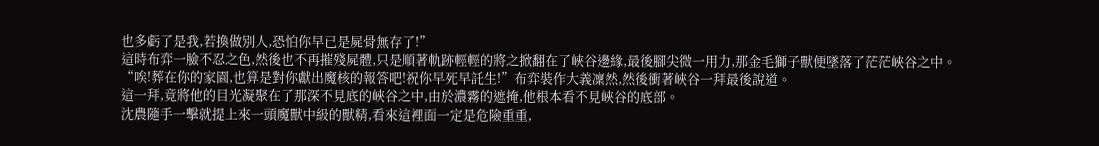也多虧了是我,若換做別人,恐怕你早已是屍骨無存了!”
這時布弈一臉不忍之色,然後也不再摧殘屍體,只是順著軌跡輕輕的將之掀翻在了峽谷邊緣,最後腳尖微一用力,那金毛獅子獸便墜落了茫茫峽谷之中。
“唉!葬在你的家園,也算是對你獻出魔核的報答吧!祝你早死早託生!”布弈裝作大義凜然,然後衝著峽谷一拜最後說道。
這一拜,竟將他的目光凝聚在了那深不見底的峽谷之中,由於濃霧的遮掩,他根本看不見峽谷的底部。
沈農隨手一擊就提上來一頭魔獸中級的獸精,看來這裡面一定是危險重重,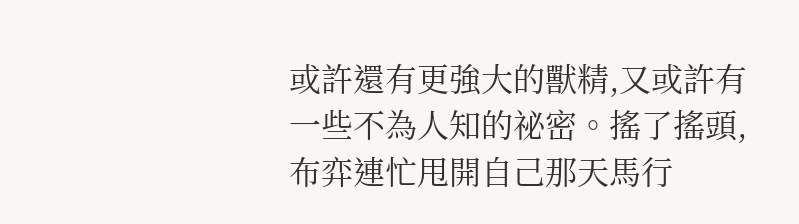或許還有更強大的獸精,又或許有一些不為人知的祕密。搖了搖頭,布弈連忙甩開自己那天馬行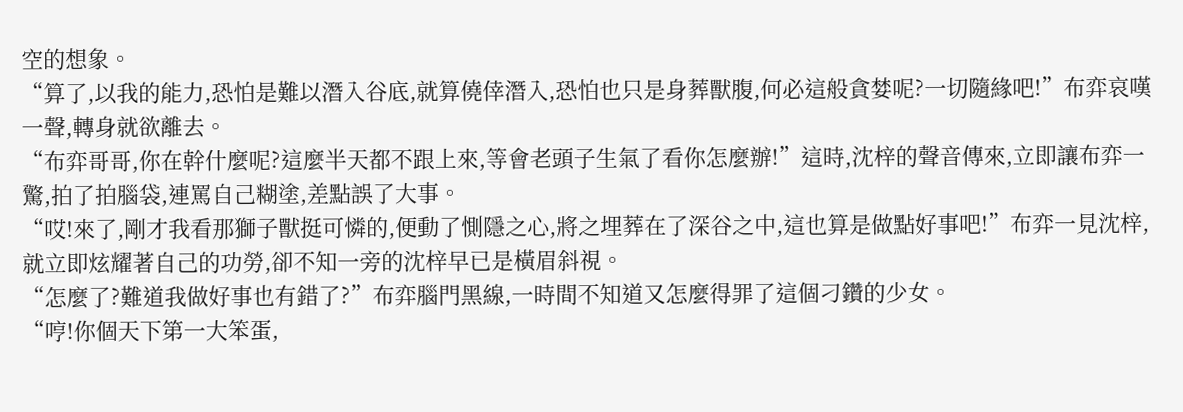空的想象。
“算了,以我的能力,恐怕是難以潛入谷底,就算僥倖潛入,恐怕也只是身葬獸腹,何必這般貪婪呢?一切隨緣吧!”布弈哀嘆一聲,轉身就欲離去。
“布弈哥哥,你在幹什麼呢?這麼半天都不跟上來,等會老頭子生氣了看你怎麼辦!”這時,沈梓的聲音傳來,立即讓布弈一驚,拍了拍腦袋,連罵自己糊塗,差點誤了大事。
“哎!來了,剛才我看那獅子獸挺可憐的,便動了惻隱之心,將之埋葬在了深谷之中,這也算是做點好事吧!”布弈一見沈梓,就立即炫耀著自己的功勞,卻不知一旁的沈梓早已是橫眉斜視。
“怎麼了?難道我做好事也有錯了?”布弈腦門黑線,一時間不知道又怎麼得罪了這個刁鑽的少女。
“哼!你個天下第一大笨蛋,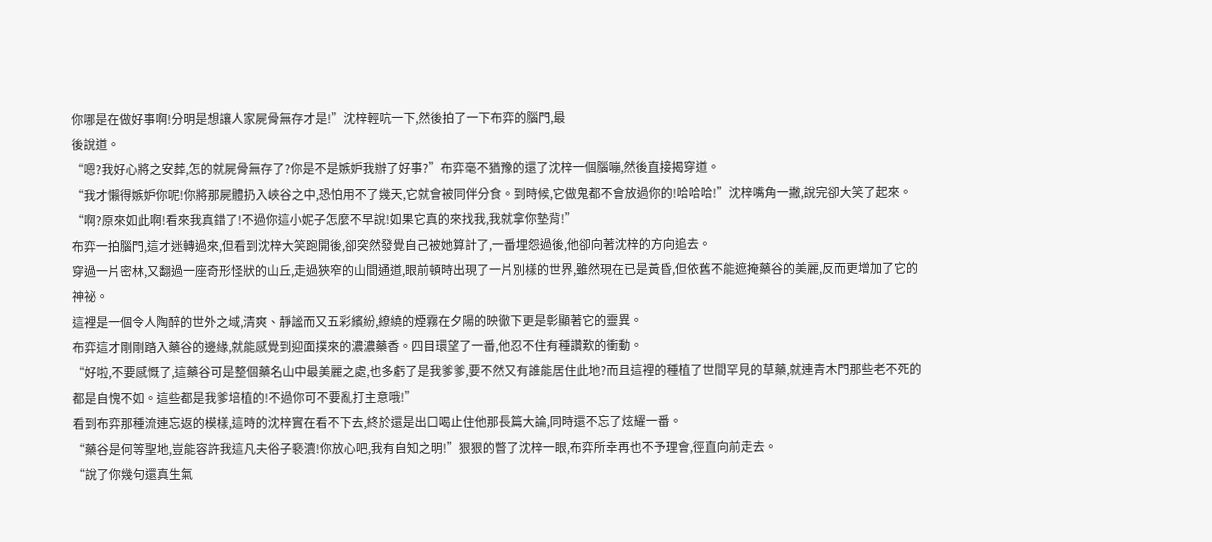你哪是在做好事啊!分明是想讓人家屍骨無存才是!”沈梓輕吭一下,然後拍了一下布弈的腦門,最
後說道。
“嗯?我好心將之安葬,怎的就屍骨無存了?你是不是嫉妒我辦了好事?”布弈毫不猶豫的還了沈梓一個腦嘣,然後直接揭穿道。
“我才懶得嫉妒你呢!你將那屍體扔入峽谷之中,恐怕用不了幾天,它就會被同伴分食。到時候,它做鬼都不會放過你的!哈哈哈!”沈梓嘴角一撇,說完卻大笑了起來。
“啊?原來如此啊!看來我真錯了!不過你這小妮子怎麼不早說!如果它真的來找我,我就拿你墊背!”
布弈一拍腦門,這才迷轉過來,但看到沈梓大笑跑開後,卻突然發覺自己被她算計了,一番埋怨過後,他卻向著沈梓的方向追去。
穿過一片密林,又翻過一座奇形怪狀的山丘,走過狹窄的山間通道,眼前頓時出現了一片別樣的世界,雖然現在已是黃昏,但依舊不能遮掩藥谷的美麗,反而更增加了它的神祕。
這裡是一個令人陶醉的世外之域,清爽、靜謐而又五彩繽紛,繚繞的煙霧在夕陽的映徹下更是彰顯著它的靈異。
布弈這才剛剛踏入藥谷的邊緣,就能感覺到迎面撲來的濃濃藥香。四目環望了一番,他忍不住有種讚歎的衝動。
“好啦,不要感慨了,這藥谷可是整個藥名山中最美麗之處,也多虧了是我爹爹,要不然又有誰能居住此地?而且這裡的種植了世間罕見的草藥,就連青木門那些老不死的都是自愧不如。這些都是我爹培植的!不過你可不要亂打主意哦!”
看到布弈那種流連忘返的模樣,這時的沈梓實在看不下去,終於還是出口喝止住他那長篇大論,同時還不忘了炫耀一番。
“藥谷是何等聖地,豈能容許我這凡夫俗子褻瀆!你放心吧,我有自知之明!”狠狠的瞥了沈梓一眼,布弈所幸再也不予理會,徑直向前走去。
“說了你幾句還真生氣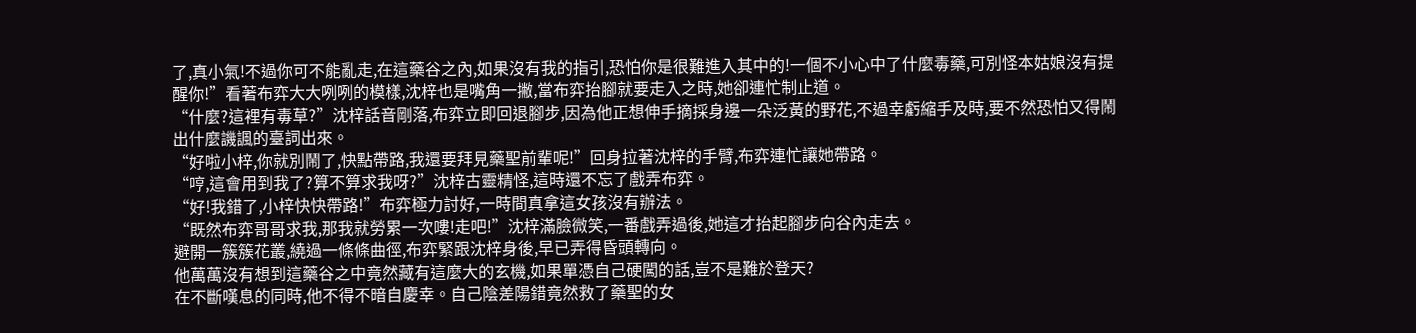了,真小氣!不過你可不能亂走,在這藥谷之內,如果沒有我的指引,恐怕你是很難進入其中的!一個不小心中了什麼毒藥,可別怪本姑娘沒有提醒你!”看著布弈大大咧咧的模樣,沈梓也是嘴角一撇,當布弈抬腳就要走入之時,她卻連忙制止道。
“什麼?這裡有毒草?”沈梓話音剛落,布弈立即回退腳步,因為他正想伸手摘採身邊一朵泛黃的野花,不過幸虧縮手及時,要不然恐怕又得鬧出什麼譏諷的臺詞出來。
“好啦小梓,你就別鬧了,快點帶路,我還要拜見藥聖前輩呢!”回身拉著沈梓的手臂,布弈連忙讓她帶路。
“哼,這會用到我了?算不算求我呀?”沈梓古靈精怪,這時還不忘了戲弄布弈。
“好!我錯了,小梓快快帶路!”布弈極力討好,一時間真拿這女孩沒有辦法。
“既然布弈哥哥求我,那我就勞累一次嘍!走吧!”沈梓滿臉微笑,一番戲弄過後,她這才抬起腳步向谷內走去。
避開一簇簇花叢,繞過一條條曲徑,布弈緊跟沈梓身後,早已弄得昏頭轉向。
他萬萬沒有想到這藥谷之中竟然藏有這麼大的玄機,如果單憑自己硬闖的話,豈不是難於登天?
在不斷嘆息的同時,他不得不暗自慶幸。自己陰差陽錯竟然救了藥聖的女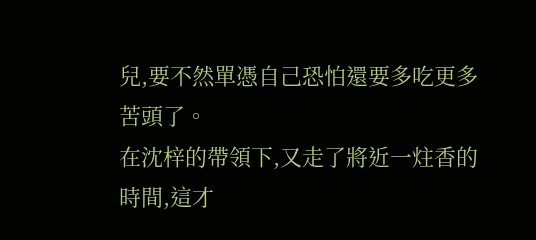兒,要不然單憑自己恐怕還要多吃更多苦頭了。
在沈梓的帶領下,又走了將近一炷香的時間,這才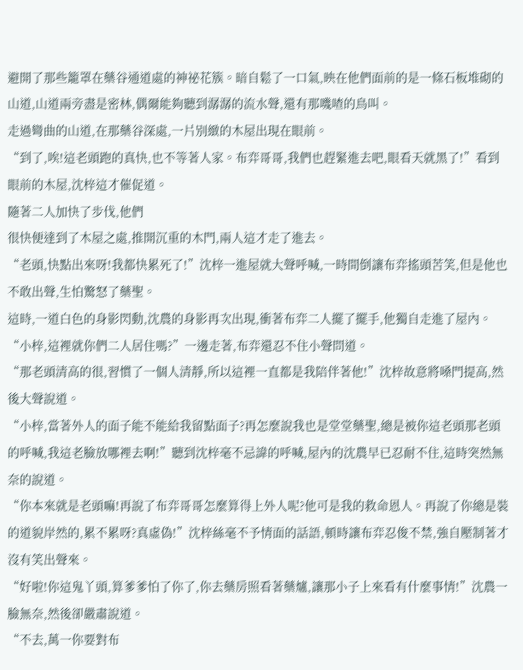避開了那些籠罩在藥谷通道處的神祕花簇。暗自鬆了一口氣,映在他們面前的是一條石板堆砌的山道,山道兩旁盡是密林,偶爾能夠聽到潺潺的流水聲,還有那嘰喳的鳥叫。
走過彎曲的山道,在那藥谷深處,一片別緻的木屋出現在眼前。
“到了,唉!這老頭跑的真快,也不等著人家。布弈哥哥,我們也趕緊進去吧,眼看天就黑了!”看到眼前的木屋,沈梓這才催促道。
隨著二人加快了步伐,他們
很快便達到了木屋之處,推開沉重的木門,兩人這才走了進去。
“老頭,快點出來呀!我都快累死了!”沈梓一進屋就大聲呼喊,一時間倒讓布弈搖頭苦笑,但是他也不敢出聲,生怕驚怒了藥聖。
這時,一道白色的身影閃動,沈農的身影再次出現,衝著布弈二人擺了擺手,他獨自走進了屋內。
“小梓,這裡就你們二人居住嗎?”一邊走著,布弈還忍不住小聲問道。
“那老頭清高的很,習慣了一個人清靜,所以這裡一直都是我陪伴著他!”沈梓故意將嗓門提高,然後大聲說道。
“小梓,當著外人的面子能不能給我留點面子?再怎麼說我也是堂堂藥聖,總是被你這老頭那老頭的呼喊,我這老臉放哪裡去啊!”聽到沈梓毫不忌諱的呼喊,屋內的沈農早已忍耐不住,這時突然無奈的說道。
“你本來就是老頭嘛!再說了布弈哥哥怎麼算得上外人呢?他可是我的救命恩人。再說了你總是裝的道貌岸然的,累不累呀?真虛偽!”沈梓絲毫不予情面的話語,頓時讓布弈忍俊不禁,強自壓制著才沒有笑出聲來。
“好啦!你這鬼丫頭,算爹爹怕了你了,你去藥房照看著藥爐,讓那小子上來看有什麼事情!”沈農一臉無奈,然後卻嚴肅說道。
“不去,萬一你要對布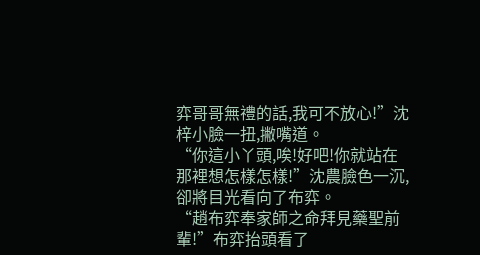弈哥哥無禮的話,我可不放心!”沈梓小臉一扭,撇嘴道。
“你這小丫頭,唉!好吧!你就站在那裡想怎樣怎樣!”沈農臉色一沉,卻將目光看向了布弈。
“趙布弈奉家師之命拜見藥聖前輩!”布弈抬頭看了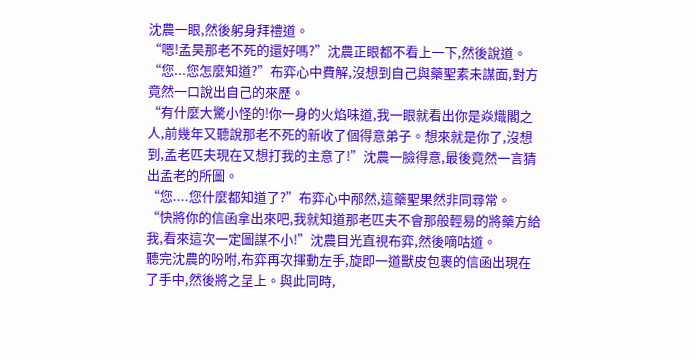沈農一眼,然後躬身拜禮道。
“嗯!孟昊那老不死的還好嗎?”沈農正眼都不看上一下,然後說道。
“您...您怎麼知道?”布弈心中費解,沒想到自己與藥聖素未謀面,對方竟然一口說出自己的來歷。
“有什麼大驚小怪的!你一身的火焰味道,我一眼就看出你是焱熾閣之人,前幾年又聽說那老不死的新收了個得意弟子。想來就是你了,沒想到,孟老匹夫現在又想打我的主意了!”沈農一臉得意,最後竟然一言猜出孟老的所圖。
“您....您什麼都知道了?”布弈心中邴然,這藥聖果然非同尋常。
“快將你的信函拿出來吧,我就知道那老匹夫不會那般輕易的將藥方給我,看來這次一定圖謀不小!”沈農目光直視布弈,然後嘀咕道。
聽完沈農的吩咐,布弈再次揮動左手,旋即一道獸皮包裹的信函出現在了手中,然後將之呈上。與此同時,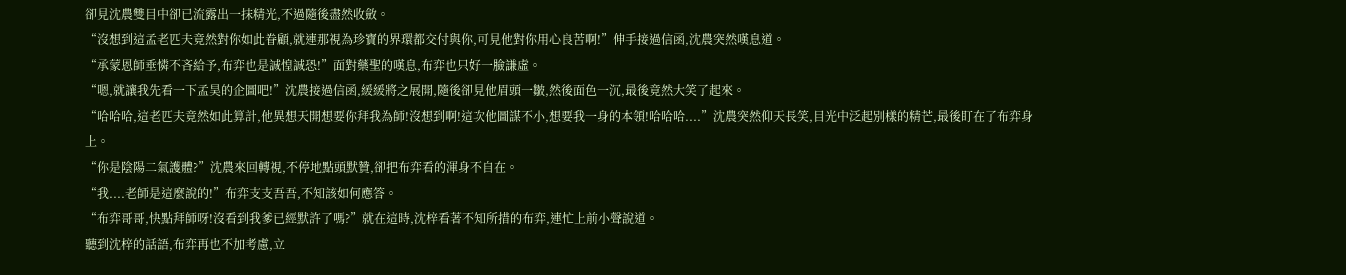卻見沈農雙目中卻已流露出一抹精光,不過隨後盡然收斂。
“沒想到這孟老匹夫竟然對你如此眷顧,就連那視為珍寶的界環都交付與你,可見他對你用心良苦啊!”伸手接過信函,沈農突然嘆息道。
“承蒙恩師垂憐不吝給予,布弈也是誠惶誠恐!”面對藥聖的嘆息,布弈也只好一臉謙虛。
“嗯,就讓我先看一下孟昊的企圖吧!”沈農接過信函,緩緩將之展開,隨後卻見他眉頭一皺,然後面色一沉,最後竟然大笑了起來。
“哈哈哈,這老匹夫竟然如此算計,他異想天開想要你拜我為師!沒想到啊!這次他圖謀不小,想要我一身的本領!哈哈哈....”沈農突然仰天長笑,目光中泛起別樣的精芒,最後盯在了布弈身上。
“你是陰陽二氣護體?”沈農來回轉視,不停地點頭默贊,卻把布弈看的渾身不自在。
“我....老師是這麼說的!”布弈支支吾吾,不知該如何應答。
“布弈哥哥,快點拜師呀!沒看到我爹已經默許了嗎?”就在這時,沈梓看著不知所措的布弈,連忙上前小聲說道。
聽到沈梓的話語,布弈再也不加考慮,立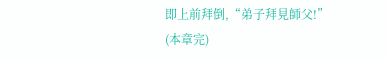即上前拜倒,“弟子拜見師父!”
(本章完)